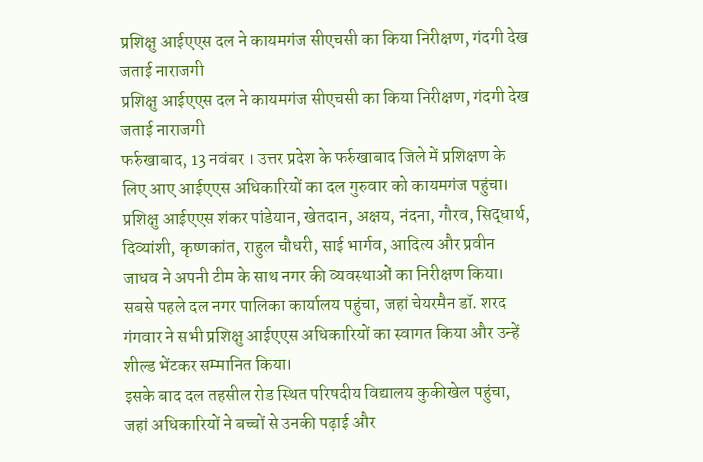प्रशिक्षु आईएएस दल ने कायमगंज सीएचसी का किया निरीक्षण, गंदगी देख जताई नाराजगी
प्रशिक्षु आईएएस दल ने कायमगंज सीएचसी का किया निरीक्षण, गंदगी देख जताई नाराजगी
फर्रुखाबाद, 13 नवंबर । उत्तर प्रदेश के फर्रुखाबाद जिले में प्रशिक्षण के लिए आए आईएएस अधिकारियों का दल गुरुवार को कायमगंज पहुंचा। प्रशिक्षु आईएएस शंकर पांडेयान, खेतदान, अक्षय, नंदना, गौरव, सिद्धार्थ, दिव्यांशी, कृष्णकांत, राहुल चौधरी, साई भार्गव, आदित्य और प्रवीन जाधव ने अपनी टीम के साथ नगर की व्यवस्थाओं का निरीक्षण किया। सबसे पहले दल नगर पालिका कार्यालय पहुंचा, जहां चेयरमैन डॉ. शरद गंगवार ने सभी प्रशिक्षु आईएएस अधिकारियों का स्वागत किया और उन्हें शील्ड भेंटकर सम्मानित किया।
इसके बाद दल तहसील रोड स्थित परिषदीय विद्यालय कुकीखेल पहुंचा, जहां अधिकारियों ने बच्चों से उनकी पढ़ाई और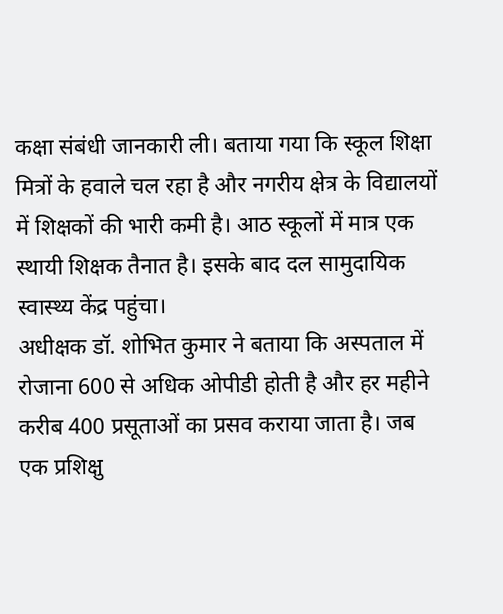कक्षा संबंधी जानकारी ली। बताया गया कि स्कूल शिक्षा मित्रों के हवाले चल रहा है और नगरीय क्षेत्र के विद्यालयों में शिक्षकों की भारी कमी है। आठ स्कूलों में मात्र एक स्थायी शिक्षक तैनात है। इसके बाद दल सामुदायिक स्वास्थ्य केंद्र पहुंचा।
अधीक्षक डॉ. शोभित कुमार ने बताया कि अस्पताल में रोजाना 600 से अधिक ओपीडी होती है और हर महीने करीब 400 प्रसूताओं का प्रसव कराया जाता है। जब एक प्रशिक्षु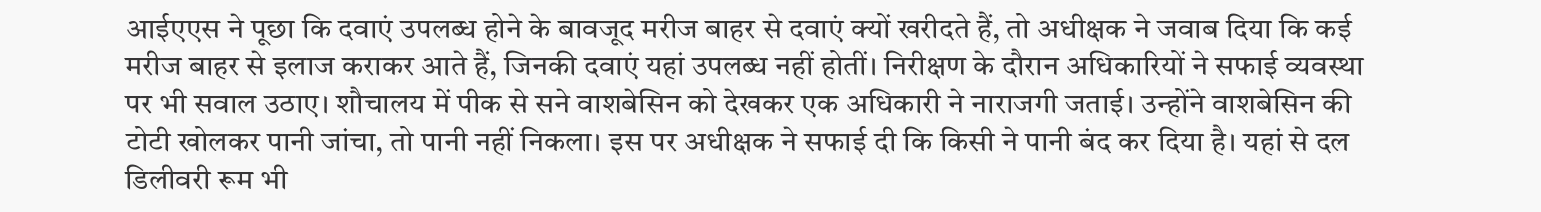आईएएस ने पूछा कि दवाएं उपलब्ध होने के बावजूद मरीज बाहर से दवाएं क्यों खरीदते हैं, तो अधीक्षक ने जवाब दिया कि कई मरीज बाहर से इलाज कराकर आते हैं, जिनकी दवाएं यहां उपलब्ध नहीं होतीं। निरीक्षण के दौरान अधिकारियों ने सफाई व्यवस्था पर भी सवाल उठाए। शौचालय में पीक से सने वाशबेसिन को देखकर एक अधिकारी ने नाराजगी जताई। उन्होंने वाशबेसिन की टोटी खोलकर पानी जांचा, तो पानी नहीं निकला। इस पर अधीक्षक ने सफाई दी कि किसी ने पानी बंद कर दिया है। यहां से दल डिलीवरी रूम भी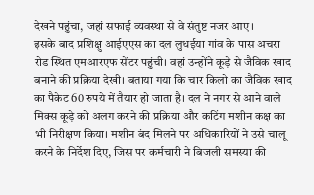देखने पहुंचा, जहां सफाई व्यवस्था से वे संतुष्ट नजर आए।
इसके बाद प्रशिक्षु आईएएस का दल लुधईया गांव के पास अचरा रोड स्थित एमआरएफ सेंटर पहुंची। वहां उन्होंने कूड़े से जैविक खाद बनाने की प्रक्रिया देखी। बताया गया कि चार किलो का जैविक खाद का पैकेट 60 रुपये में तैयार हो जाता है। दल ने नगर से आने वाले मिक्स कूड़े को अलग करने की प्रक्रिया और कटिंग मशीन कक्ष का भी निरीक्षण किया। मशीन बंद मिलने पर अधिकारियों ने उसे चालू करने के निर्देश दिए, जिस पर कर्मचारी ने बिजली समस्या की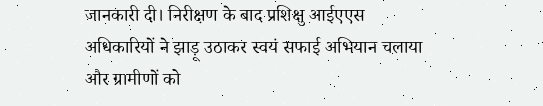जानकारी दी। निरीक्षण के बाद प्रशिक्षु आईएएस अधिकारियों ने झाड़ू उठाकर स्वयं सफाई अभियान चलाया और ग्रामीणों को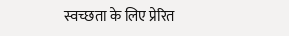स्वच्छता के लिए प्रेरित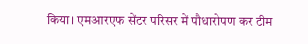किया। एमआरएफ सेंटर परिसर में पौधारोपण कर टीम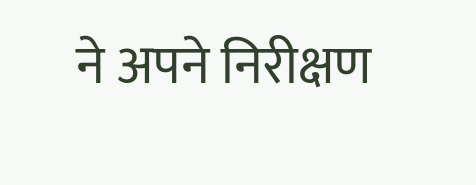ने अपने निरीक्षण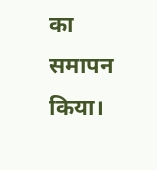का समापन किया।